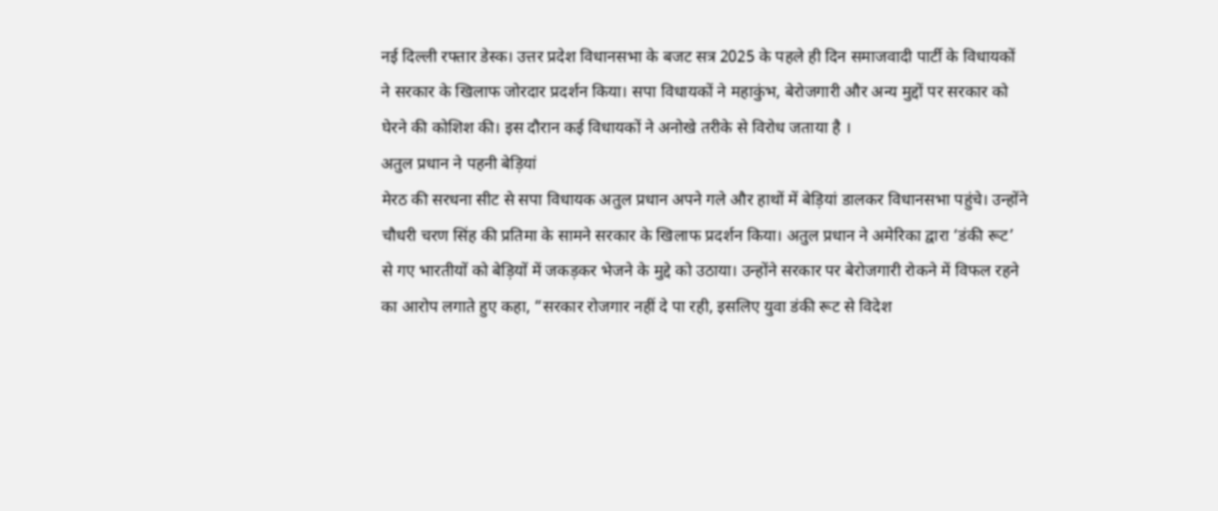नई दिल्ली रफ्तार डेस्क। उत्तर प्रदेश विधानसभा के बजट सत्र 2025 के पहले ही दिन समाजवादी पार्टी के विधायकों ने सरकार के खिलाफ जोरदार प्रदर्शन किया। सपा विधायकों ने महाकुंभ, बेरोजगारी और अन्य मुद्दों पर सरकार को घेरने की कोशिश की। इस दौरान कई विधायकों ने अनोखे तरीके से विरोध जताया है ।
अतुल प्रधान ने पहनी बेड़ियां
मेरठ की सरधना सीट से सपा विधायक अतुल प्रधान अपने गले और हाथों में बेड़ियां डालकर विधानसभा पहुंचे। उन्होंने चौधरी चरण सिंह की प्रतिमा के सामने सरकार के खिलाफ प्रदर्शन किया। अतुल प्रधान ने अमेरिका द्वारा ‘डंकी रूट’ से गए भारतीयों को बेड़ियों में जकड़कर भेजने के मुद्दे को उठाया। उन्होंने सरकार पर बेरोजगारी रोकने में विफल रहने का आरोप लगाते हुए कहा, “सरकार रोजगार नहीं दे पा रही, इसलिए युवा डंकी रूट से विदेश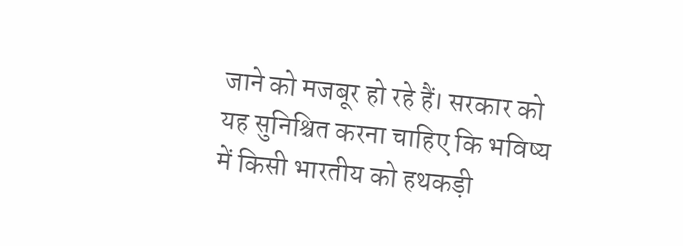जाने को मजबूर हो रहे हैं। सरकार को यह सुनिश्चित करना चाहिए कि भविष्य में किसी भारतीय को हथकड़ी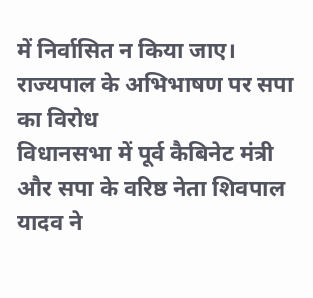में निर्वासित न किया जाए।
राज्यपाल के अभिभाषण पर सपा का विरोध
विधानसभा में पूर्व कैबिनेट मंत्री और सपा के वरिष्ठ नेता शिवपाल यादव ने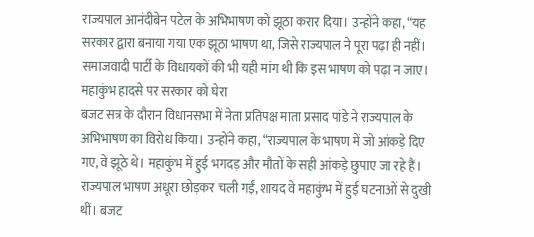राज्यपाल आनंदीबेन पटेल के अभिभाषण को झूठा करार दिया। उन्होंने कहा, “यह सरकार द्वारा बनाया गया एक झूठा भाषण था, जिसे राज्यपाल ने पूरा पढ़ा ही नहीं। समाजवादी पार्टी के विधायकों की भी यही मांग थी कि इस भाषण को पढ़ा न जाए।
महाकुंभ हादसे पर सरकार को घेरा
बजट सत्र के दौरान विधानसभा में नेता प्रतिपक्ष माता प्रसाद पांडे ने राज्यपाल के अभिभाषण का विरोध किया। उन्होंने कहा, “राज्यपाल के भाषण में जो आंकड़े दिए गए, वे झूठे थे। महाकुंभ में हुई भगदड़ और मौतों के सही आंकड़े छुपाए जा रहे हैं। राज्यपाल भाषण अधूरा छोड़कर चली गईं, शायद वे महाकुंभ में हुई घटनाओं से दुखी थीं। बजट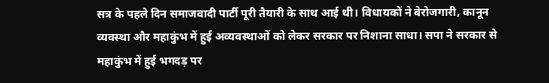सत्र के पहले दिन समाजवादी पार्टी पूरी तैयारी के साथ आई थी। विधायकों ने बेरोजगारी, कानून व्यवस्था और महाकुंभ में हुई अव्यवस्थाओं को लेकर सरकार पर निशाना साधा। सपा ने सरकार से महाकुंभ में हुई भगदड़ पर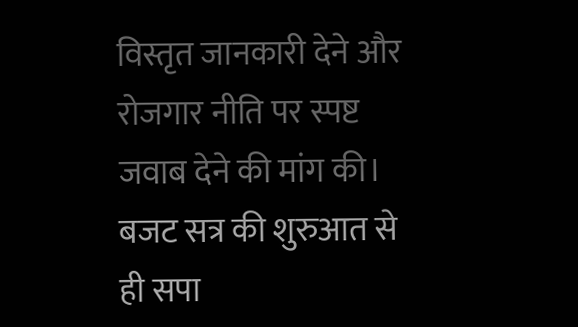विस्तृत जानकारी देने और रोजगार नीति पर स्पष्ट जवाब देने की मांग की। बजट सत्र की शुरुआत से ही सपा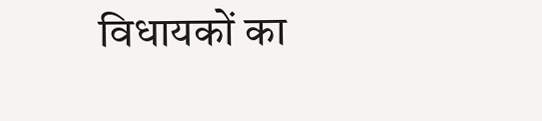विधायकों का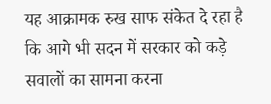यह आक्रामक रुख साफ संकेत दे रहा है कि आगे भी सदन में सरकार को कड़े सवालों का सामना करना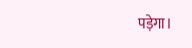पड़ेगा।